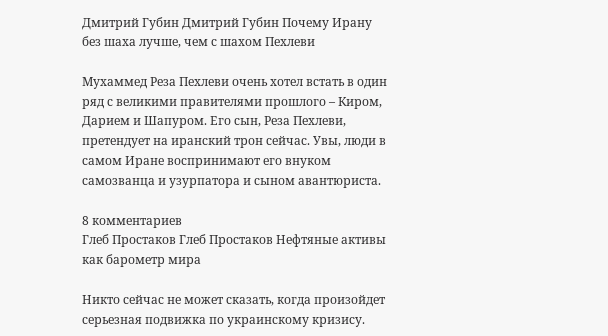Дмитрий Губин Дмитрий Губин Почему Ирану без шаха лучше, чем с шахом Пехлеви

Мухаммед Реза Пехлеви очень хотел встать в один ряд с великими правителями прошлого – Киром, Дарием и Шапуром. Его сын, Реза Пехлеви, претендует на иранский трон сейчас. Увы, люди в самом Иране воспринимают его внуком самозванца и узурпатора и сыном авантюриста.

8 комментариев
Глеб Простаков Глеб Простаков Нефтяные активы как барометр мира

Никто сейчас не может сказать, когда произойдет серьезная подвижка по украинскому кризису.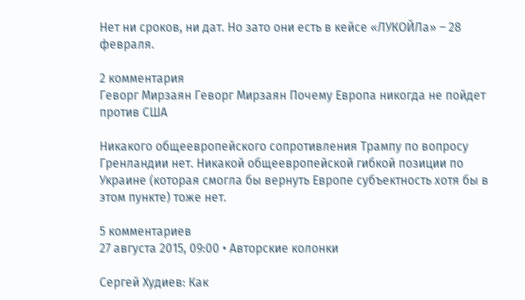Нет ни сроков, ни дат. Но зато они есть в кейсе «ЛУКОЙЛа» – 28 февраля.

2 комментария
Геворг Мирзаян Геворг Мирзаян Почему Европа никогда не пойдет против США

Никакого общеевропейского сопротивления Трампу по вопросу Гренландии нет. Никакой общеевропейской гибкой позиции по Украине (которая смогла бы вернуть Европе субъектность хотя бы в этом пункте) тоже нет.

5 комментариев
27 августа 2015, 09:00 • Авторские колонки

Сергей Худиев: Как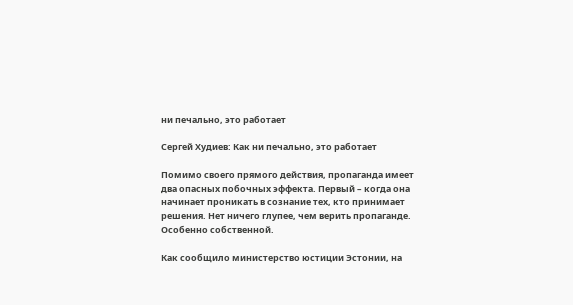ни печально, это работает

Сергей Худиев: Как ни печально, это работает

Помимо своего прямого действия, пропаганда имеет два опасных побочных эффекта. Первый – когда она начинает проникать в сознание тех, кто принимает решения. Нет ничего глупее, чем верить пропаганде. Особенно собственной.

Как сообщило министерство юстиции Эстонии, на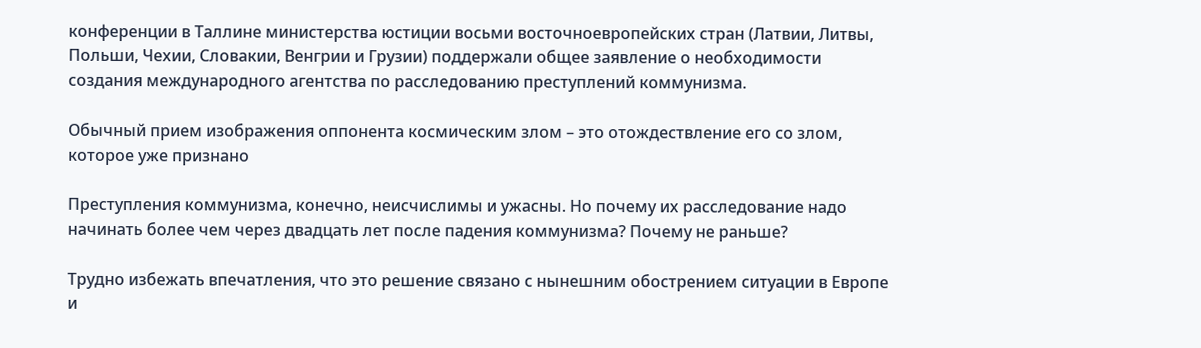конференции в Таллине министерства юстиции восьми восточноевропейских стран (Латвии, Литвы, Польши, Чехии, Словакии, Венгрии и Грузии) поддержали общее заявление о необходимости создания международного агентства по расследованию преступлений коммунизма.

Обычный прием изображения оппонента космическим злом – это отождествление его со злом, которое уже признано

Преступления коммунизма, конечно, неисчислимы и ужасны. Но почему их расследование надо начинать более чем через двадцать лет после падения коммунизма? Почему не раньше?

Трудно избежать впечатления, что это решение связано с нынешним обострением ситуации в Европе и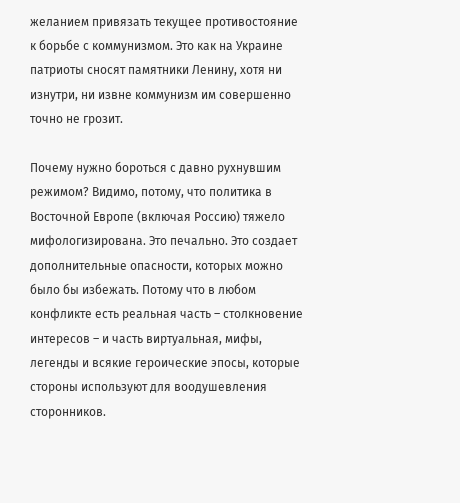желанием привязать текущее противостояние к борьбе с коммунизмом. Это как на Украине патриоты сносят памятники Ленину, хотя ни изнутри, ни извне коммунизм им совершенно точно не грозит.

Почему нужно бороться с давно рухнувшим режимом? Видимо, потому, что политика в Восточной Европе (включая Россию) тяжело мифологизирована. Это печально. Это создает дополнительные опасности, которых можно было бы избежать. Потому что в любом конфликте есть реальная часть – столкновение интересов – и часть виртуальная, мифы, легенды и всякие героические эпосы, которые стороны используют для воодушевления сторонников.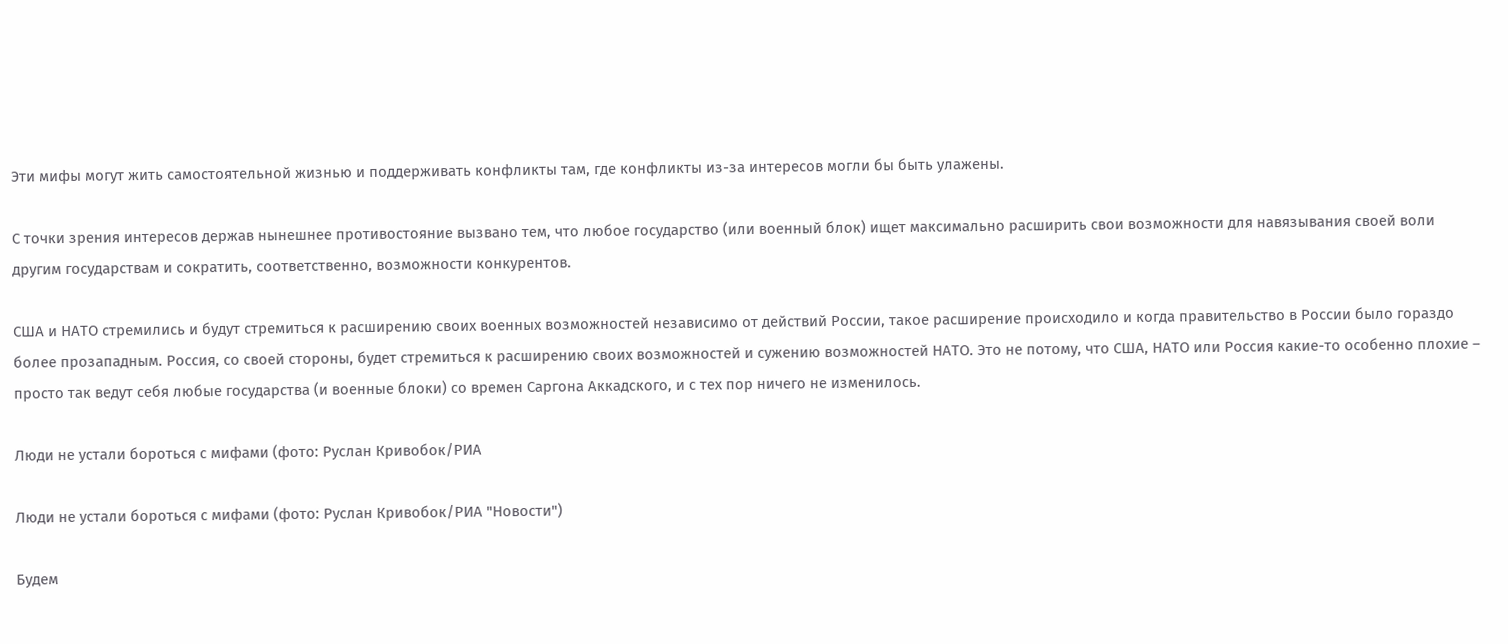Эти мифы могут жить самостоятельной жизнью и поддерживать конфликты там, где конфликты из-за интересов могли бы быть улажены.

С точки зрения интересов держав нынешнее противостояние вызвано тем, что любое государство (или военный блок) ищет максимально расширить свои возможности для навязывания своей воли другим государствам и сократить, соответственно, возможности конкурентов.

США и НАТО стремились и будут стремиться к расширению своих военных возможностей независимо от действий России, такое расширение происходило и когда правительство в России было гораздо более прозападным. Россия, со своей стороны, будет стремиться к расширению своих возможностей и сужению возможностей НАТО. Это не потому, что США, НАТО или Россия какие-то особенно плохие – просто так ведут себя любые государства (и военные блоки) со времен Саргона Аккадского, и с тех пор ничего не изменилось.

Люди не устали бороться с мифами (фото: Руслан Кривобок/РИА

Люди не устали бороться с мифами (фото: Руслан Кривобок/РИА "Новости")

Будем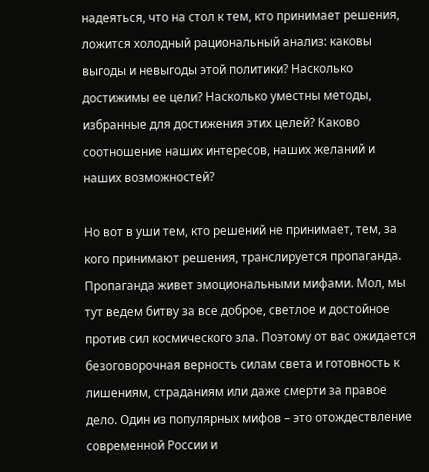надеяться, что на стол к тем, кто принимает решения, ложится холодный рациональный анализ: каковы выгоды и невыгоды этой политики? Насколько достижимы ее цели? Насколько уместны методы, избранные для достижения этих целей? Каково соотношение наших интересов, наших желаний и наших возможностей?

Но вот в уши тем, кто решений не принимает, тем, за кого принимают решения, транслируется пропаганда. Пропаганда живет эмоциональными мифами. Мол, мы тут ведем битву за все доброе, светлое и достойное против сил космического зла. Поэтому от вас ожидается безоговорочная верность силам света и готовность к лишениям, страданиям или даже смерти за правое дело. Один из популярных мифов – это отождествление современной России и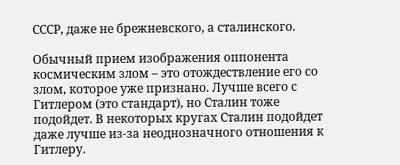СССР, даже не брежневского, а сталинского.

Обычный прием изображения оппонента космическим злом – это отождествление его со злом, которое уже признано. Лучше всего с Гитлером (это стандарт), но Сталин тоже подойдет. В некоторых кругах Сталин подойдет даже лучше из-за неоднозначного отношения к Гитлеру.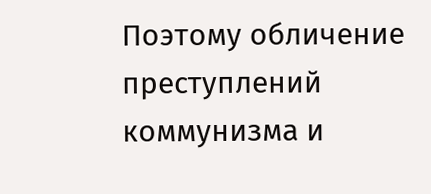Поэтому обличение преступлений коммунизма и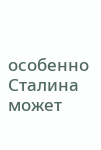особенно Сталина может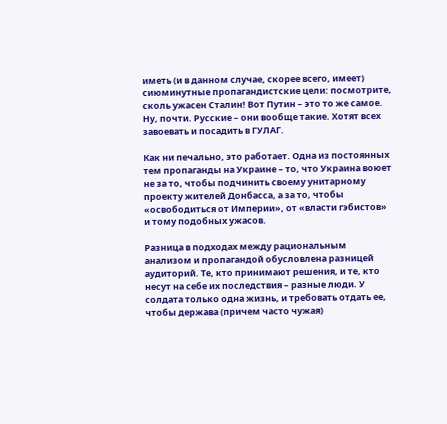иметь (и в данном случае, скорее всего, имеет) сиюминутные пропагандистские цели: посмотрите, сколь ужасен Сталин! Вот Путин – это то же самое. Ну, почти. Русские – они вообще такие. Хотят всех завоевать и посадить в ГУЛАГ.

Как ни печально, это работает. Одна из постоянных тем пропаганды на Украине – то, что Украина воюет не за то, чтобы подчинить своему унитарному проекту жителей Донбасса, а за то, чтобы «освободиться от Империи», от «власти гэбистов» и тому подобных ужасов.

Разница в подходах между рациональным анализом и пропагандой обусловлена разницей аудиторий. Те, кто принимают решения, и те, кто несут на себе их последствия – разные люди. У солдата только одна жизнь, и требовать отдать ее, чтобы держава (причем часто чужая)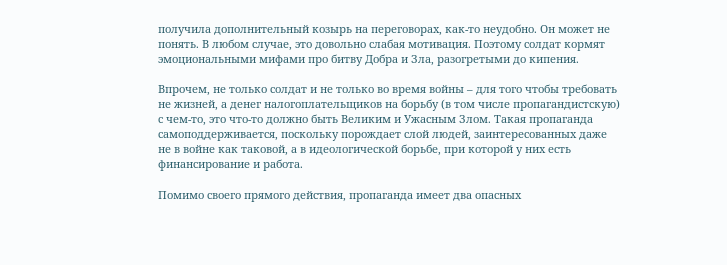получила дополнительный козырь на переговорах, как-то неудобно. Он может не понять. В любом случае, это довольно слабая мотивация. Поэтому солдат кормят эмоциональными мифами про битву Добра и Зла, разогретыми до кипения.

Впрочем, не только солдат и не только во время войны – для того чтобы требовать не жизней, а денег налогоплательщиков на борьбу (в том числе пропагандистскую) с чем-то, это что-то должно быть Великим и Ужасным Злом. Такая пропаганда самоподдерживается, поскольку порождает слой людей, заинтересованных даже не в войне как таковой, а в идеологической борьбе, при которой у них есть финансирование и работа.

Помимо своего прямого действия, пропаганда имеет два опасных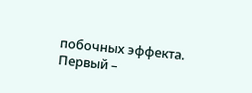побочных эффекта. Первый –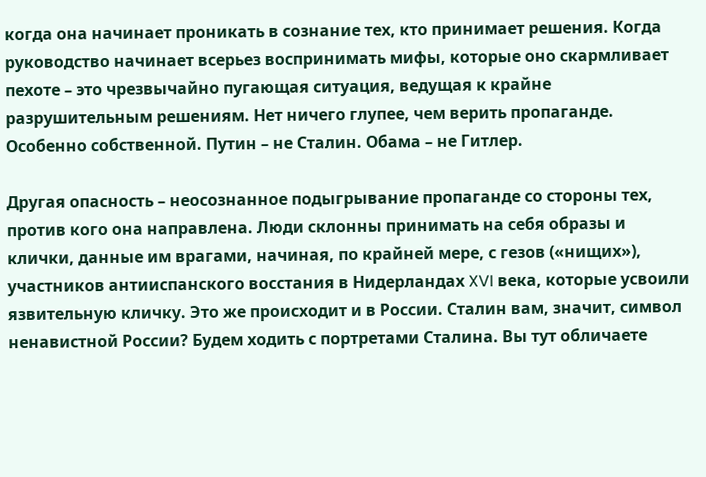когда она начинает проникать в сознание тех, кто принимает решения. Когда руководство начинает всерьез воспринимать мифы, которые оно скармливает пехоте – это чрезвычайно пугающая ситуация, ведущая к крайне разрушительным решениям. Нет ничего глупее, чем верить пропаганде. Особенно собственной. Путин – не Сталин. Обама – не Гитлер.

Другая опасность – неосознанное подыгрывание пропаганде со стороны тех, против кого она направлена. Люди склонны принимать на себя образы и клички, данные им врагами, начиная, по крайней мере, с гезов («нищих»), участников антииспанского восстания в Нидерландах XVI века, которые усвоили язвительную кличку. Это же происходит и в России. Сталин вам, значит, символ ненавистной России? Будем ходить с портретами Сталина. Вы тут обличаете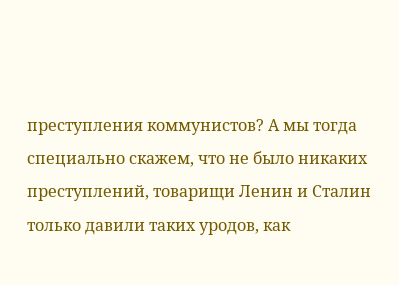преступления коммунистов? А мы тогда специально скажем, что не было никаких преступлений, товарищи Ленин и Сталин только давили таких уродов, как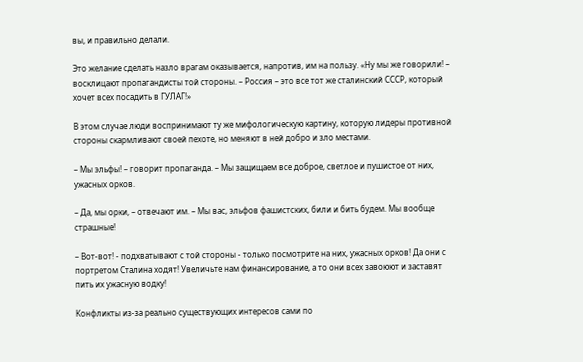вы, и правильно делали.

Это желание сделать назло врагам оказывается, напротив, им на пользу. «Ну мы же говорили! – восклицают пропагандисты той стороны. – Россия – это все тот же сталинский СССР, который хочет всех посадить в ГУЛАГ!»

В этом случае люди воспринимают ту же мифологическую картину, которую лидеры противной стороны скармливают своей пехоте, но меняют в ней добро и зло местами.

– Мы эльфы! – говорит пропаганда. – Мы защищаем все доброе, светлое и пушистое от них, ужасных орков.

– Да, мы орки, – отвечают им. – Мы вас, эльфов фашистских, били и бить будем. Мы вообще страшные!

– Вот-вот! - подхватывают с той стороны - только посмотрите на них, ужасных орков! Да они с портретом Сталина ходят! Увеличьте нам финансирование, а то они всех завоюют и заставят пить их ужасную водку!

Конфликты из-за реально существующих интересов сами по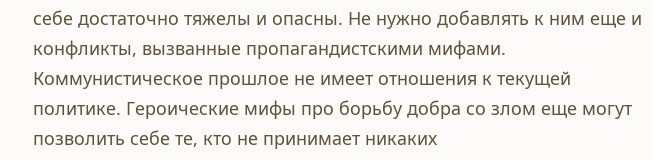себе достаточно тяжелы и опасны. Не нужно добавлять к ним еще и конфликты, вызванные пропагандистскими мифами. Коммунистическое прошлое не имеет отношения к текущей политике. Героические мифы про борьбу добра со злом еще могут позволить себе те, кто не принимает никаких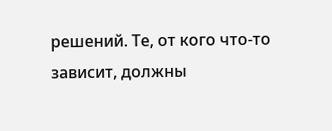решений. Те, от кого что-то зависит, должны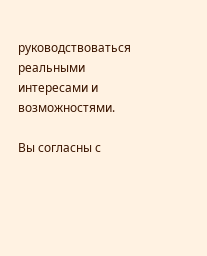руководствоваться реальными интересами и возможностями.

Вы согласны с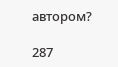автором?

287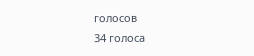голосов
34 голоса